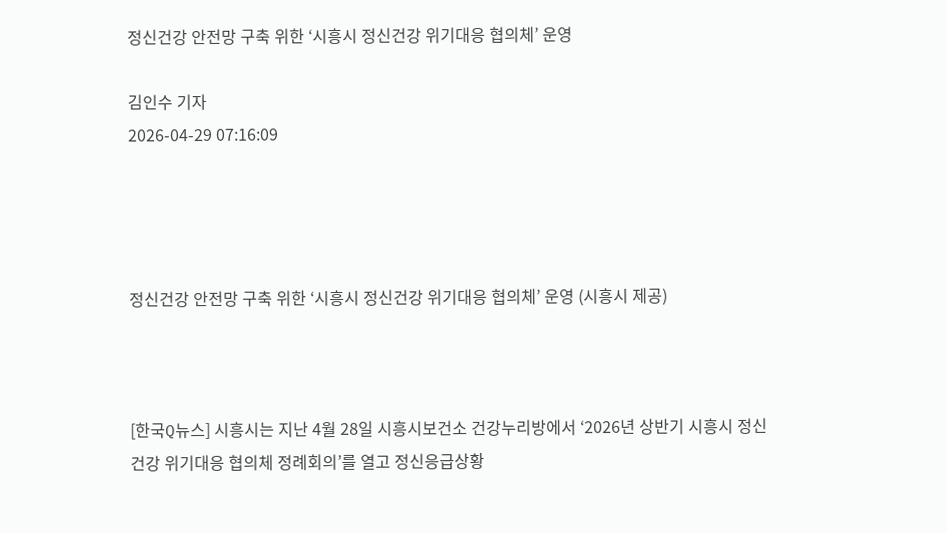정신건강 안전망 구축 위한 ‘시흥시 정신건강 위기대응 협의체’ 운영

김인수 기자
2026-04-29 07:16:09




정신건강 안전망 구축 위한 ‘시흥시 정신건강 위기대응 협의체’ 운영 (시흥시 제공)



[한국Q뉴스] 시흥시는 지난 4월 28일 시흥시보건소 건강누리방에서 ‘2026년 상반기 시흥시 정신건강 위기대응 협의체 정례회의’를 열고 정신응급상황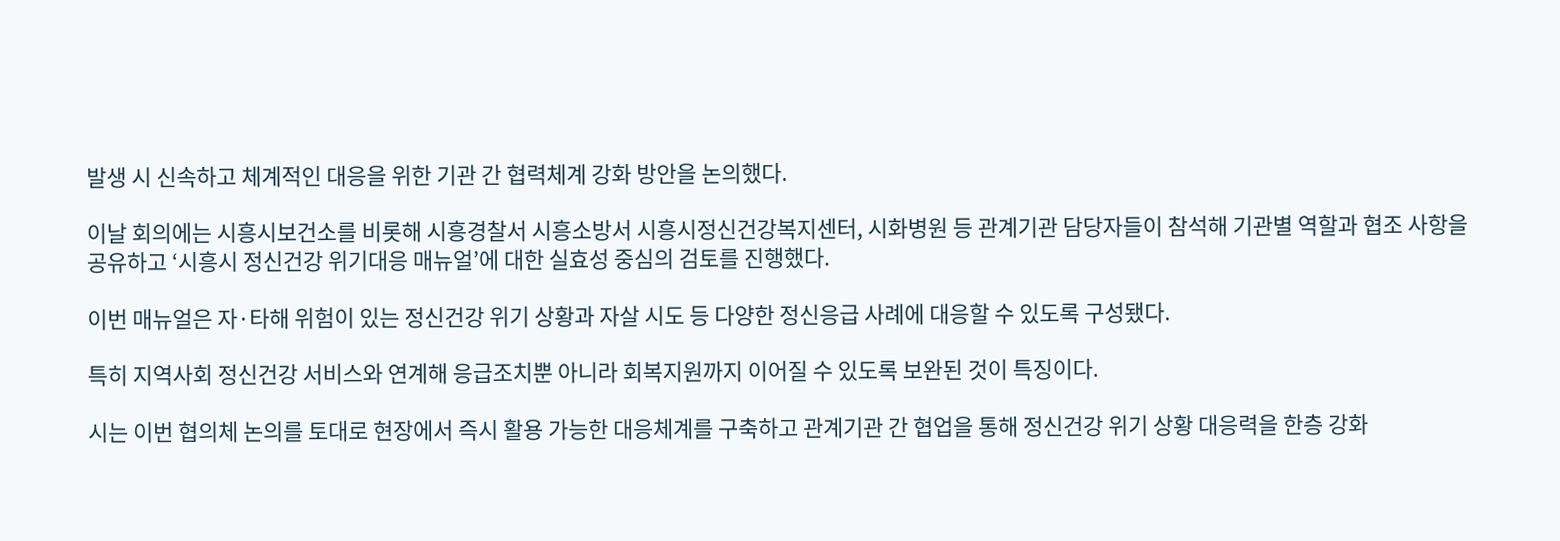발생 시 신속하고 체계적인 대응을 위한 기관 간 협력체계 강화 방안을 논의했다.

이날 회의에는 시흥시보건소를 비롯해 시흥경찰서 시흥소방서 시흥시정신건강복지센터, 시화병원 등 관계기관 담당자들이 참석해 기관별 역할과 협조 사항을 공유하고 ‘시흥시 정신건강 위기대응 매뉴얼’에 대한 실효성 중심의 검토를 진행했다.

이번 매뉴얼은 자·타해 위험이 있는 정신건강 위기 상황과 자살 시도 등 다양한 정신응급 사례에 대응할 수 있도록 구성됐다.

특히 지역사회 정신건강 서비스와 연계해 응급조치뿐 아니라 회복지원까지 이어질 수 있도록 보완된 것이 특징이다.

시는 이번 협의체 논의를 토대로 현장에서 즉시 활용 가능한 대응체계를 구축하고 관계기관 간 협업을 통해 정신건강 위기 상황 대응력을 한층 강화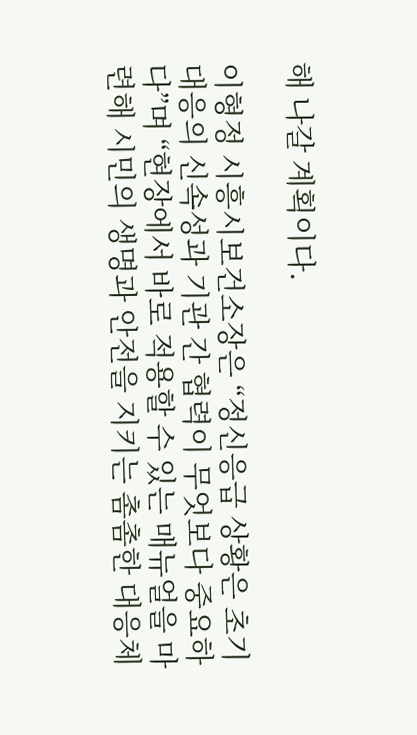해 나갈 계획이다.

이형정 시흥시보건소장은 “정신응급 상황은 초기 대응의 신속성과 기관 간 협력이 무엇보다 중요하다”며 “현장에서 바로 적용할 수 있는 매뉴얼을 마련해 시민의 생명과 안전을 지키는 촘촘한 대응체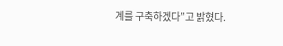계를 구축하겠다”고 밝혔다.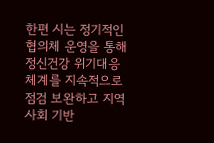한편 시는 정기적인 협의체 운영을 통해 정신건강 위기대응 체계를 지속적으로 점검 보완하고 지역사회 기반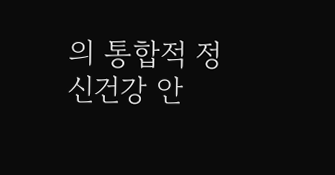의 통합적 정신건강 안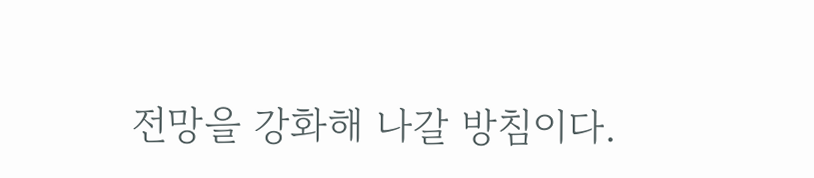전망을 강화해 나갈 방침이다.